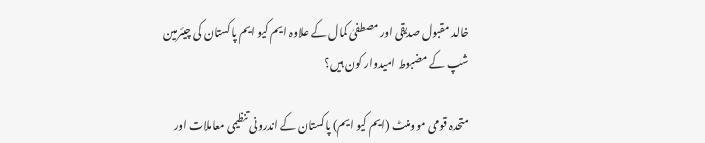خالد مقبول صدیقی اور مصطفیٰ کمال کے علاوہ ایم کیو ایم پاکستان کی چیئرمین شپ کے مضبوط امیدوار کون ہیں؟

متحدہ قومی موومنٹ (ایم کیو ایم) پاکستان کے اندرونی تنظیمی معاملات اور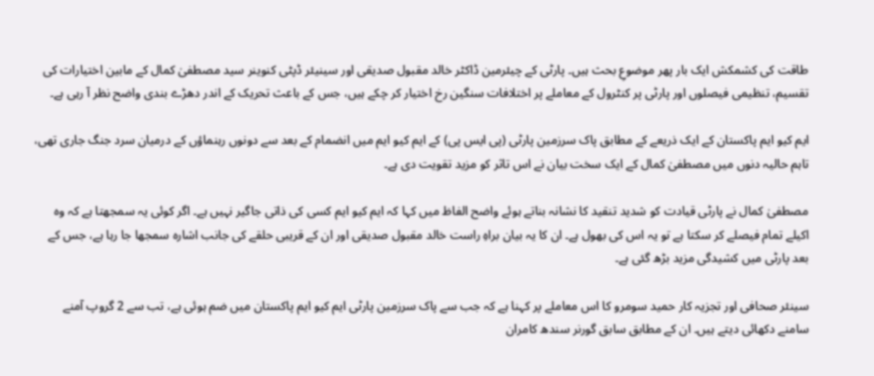طاقت کی کشمکش ایک بار پھر موضوعِ بحث ہیں۔ پارٹی کے چیئرمین ڈاکٹر خالد مقبول صدیقی اور سینیئر ڈپٹی کنوینر سید مصطفیٰ کمال کے مابین اختیارات کی تقسیم، تنظیمی فیصلوں اور پارٹی پر کنٹرول کے معاملے پر اختلافات سنگین رخ اختیار کر چکے ہیں، جس کے باعث تحریک کے اندر دھڑے بندی واضح نظر آ رہی ہے۔

ایم کیو ایم پاکستان کے ایک ذریعے کے مطابق پاک سرزمین پارٹی (پی ایس پی) کے ایم کیو ایم میں انضمام کے بعد سے دونوں رہنماؤں کے درمیان سرد جنگ جاری تھی، تاہم حالیہ دنوں میں مصطفیٰ کمال کے ایک سخت بیان نے اس تاثر کو مزید تقویت دی ہے۔

مصطفیٰ کمال نے پارٹی قیادت کو شدید تنقید کا نشانہ بناتے ہوئے واضح الفاظ میں کہا کہ ایم کیو ایم کسی کی ذاتی جاگیر نہیں ہے۔ اگر کوئی یہ سمجھتا ہے کہ وہ اکیلے تمام فیصلے کر سکتا ہے تو یہ اس کی بھول ہے۔ ان کا یہ بیان براہِ راست خالد مقبول صدیقی اور ان کے قریبی حلقے کی جانب اشارہ سمجھا جا رہا ہے، جس کے بعد پارٹی میں کشیدگی مزید بڑھ گئی ہے۔

سینئر صحافی اور تجزیہ کار حمید سومرو کا اس معاملے پر کہنا ہے کہ جب سے پاک سرزمین پارٹی ایم کیو ایم پاکستان میں ضم ہوئی ہے، تب سے 2 گروپ آمنے سامنے دکھائی دیتے ہیں۔ ان کے مطابق سابق گورنر سندھ کامران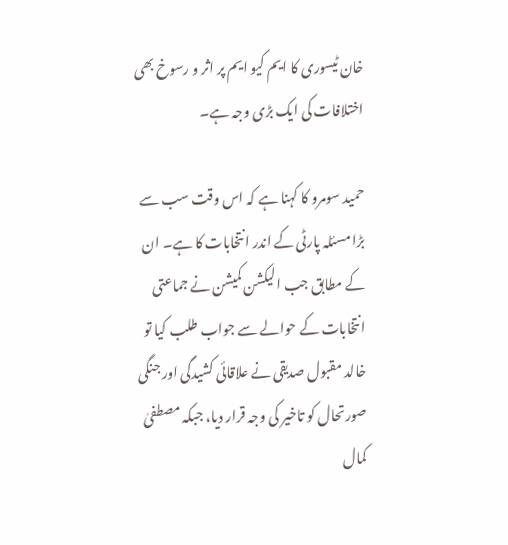خان ٹیسوری کا ایم کیو ایم پر اثر و رسوخ بھی اختلافات کی ایک بڑی وجہ ہے۔

حمید سومرو کا کہنا ہے کہ اس وقت سب سے بڑا مسئلہ پارٹی کے اندر انتخابات کا ہے۔ ان کے مطابق جب الیکشن کمیشن نے جماعتی انتخابات کے حوالے سے جواب طلب کیا تو خالد مقبول صدیقی نے علاقائی کشیدگی اور جنگی صورتحال کو تاخیر کی وجہ قرار دیا، جبکہ مصطفیٰ کمال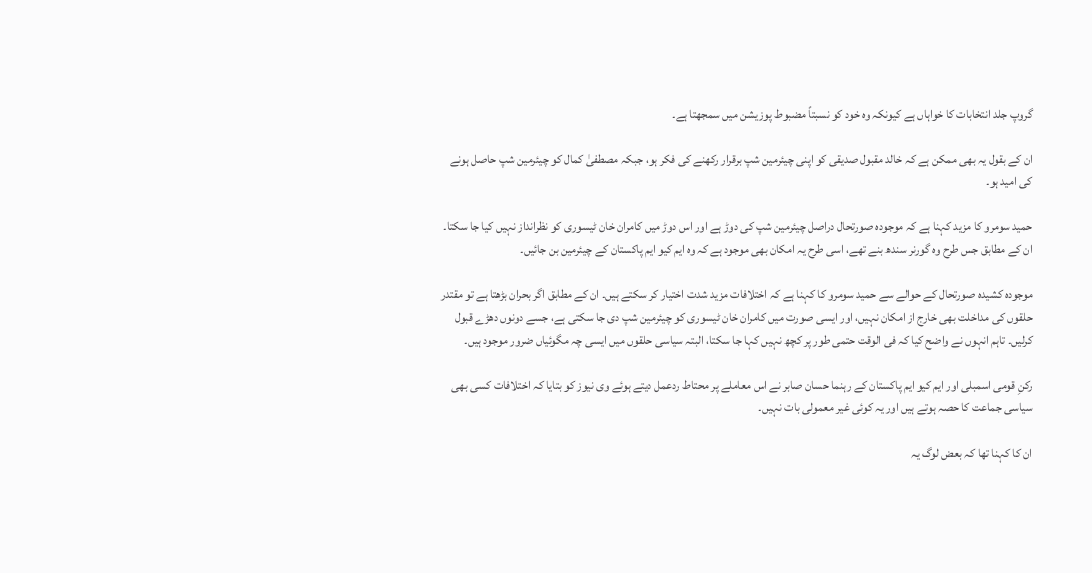گروپ جلد انتخابات کا خواہاں ہے کیونکہ وہ خود کو نسبتاً مضبوط پوزیشن میں سمجھتا ہے۔

ان کے بقول یہ بھی ممکن ہے کہ خالد مقبول صدیقی کو اپنی چیئرمین شپ برقرار رکھنے کی فکر ہو، جبکہ مصطفیٰ کمال کو چیئرمین شپ حاصل ہونے کی امید ہو۔

حمید سومرو کا مزید کہنا ہے کہ موجودہ صورتحال دراصل چیئرمین شپ کی دوڑ ہے اور اس دوڑ میں کامران خان ٹیسوری کو نظرانداز نہیں کیا جا سکتا۔ ان کے مطابق جس طرح وہ گورنر سندھ بنے تھے، اسی طرح یہ امکان بھی موجود ہے کہ وہ ایم کیو ایم پاکستان کے چیئرمین بن جائیں۔

موجودہ کشیدہ صورتحال کے حوالے سے حمید سومرو کا کہنا ہے کہ اختلافات مزید شدت اختیار کر سکتے ہیں۔ ان کے مطابق اگر بحران بڑھتا ہے تو مقتدر حلقوں کی مداخلت بھی خارج از امکان نہیں، اور ایسی صورت میں کامران خان ٹیسوری کو چیئرمین شپ دی جا سکتی ہے، جسے دونوں دھڑے قبول کرلیں۔ تاہم انہوں نے واضح کیا کہ فی الوقت حتمی طور پر کچھ نہیں کہا جا سکتا، البتہ سیاسی حلقوں میں ایسی چہ مگوئیاں ضرور موجود ہیں۔

رکنِ قومی اسمبلی اور ایم کیو ایم پاکستان کے رہنما حسان صابر نے اس معاملے پر محتاط ردعمل دیتے ہوئے وی نیوز کو بتایا کہ اختلافات کسی بھی سیاسی جماعت کا حصہ ہوتے ہیں اور یہ کوئی غیر معمولی بات نہیں۔

ان کا کہنا تھا کہ بعض لوگ یہ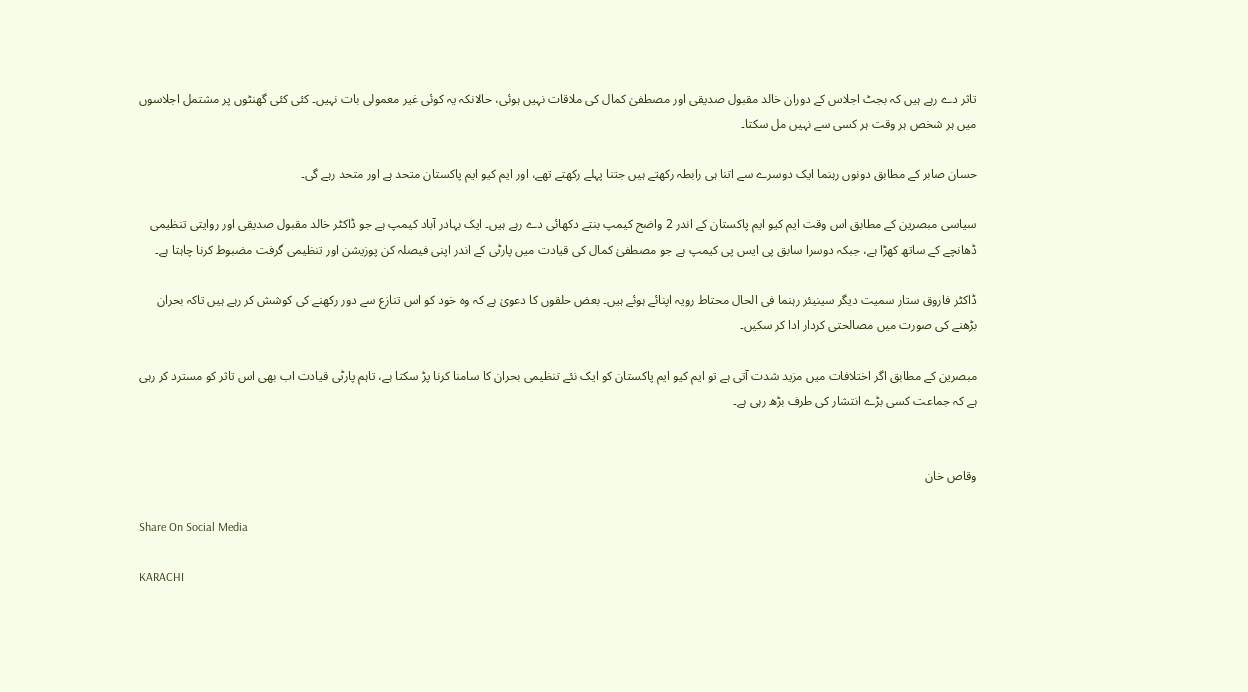تاثر دے رہے ہیں کہ بجٹ اجلاس کے دوران خالد مقبول صدیقی اور مصطفیٰ کمال کی ملاقات نہیں ہوئی، حالانکہ یہ کوئی غیر معمولی بات نہیں۔ کئی کئی گھنٹوں پر مشتمل اجلاسوں میں ہر شخص ہر وقت ہر کسی سے نہیں مل سکتا۔

حسان صابر کے مطابق دونوں رہنما ایک دوسرے سے اتنا ہی رابطہ رکھتے ہیں جتنا پہلے رکھتے تھے، اور ایم کیو ایم پاکستان متحد ہے اور متحد رہے گی۔

سیاسی مبصرین کے مطابق اس وقت ایم کیو ایم پاکستان کے اندر 2 واضح کیمپ بنتے دکھائی دے رہے ہیں۔ ایک بہادر آباد کیمپ ہے جو ڈاکٹر خالد مقبول صدیقی اور روایتی تنظیمی ڈھانچے کے ساتھ کھڑا ہے، جبکہ دوسرا سابق پی ایس پی کیمپ ہے جو مصطفیٰ کمال کی قیادت میں پارٹی کے اندر اپنی فیصلہ کن پوزیشن اور تنظیمی گرفت مضبوط کرنا چاہتا ہے۔

ڈاکٹر فاروق ستار سمیت دیگر سینیئر رہنما فی الحال محتاط رویہ اپنائے ہوئے ہیں۔ بعض حلقوں کا دعویٰ ہے کہ وہ خود کو اس تنازع سے دور رکھنے کی کوشش کر رہے ہیں تاکہ بحران بڑھنے کی صورت میں مصالحتی کردار ادا کر سکیں۔

مبصرین کے مطابق اگر اختلافات میں مزید شدت آتی ہے تو ایم کیو ایم پاکستان کو ایک نئے تنظیمی بحران کا سامنا کرنا پڑ سکتا ہے، تاہم پارٹی قیادت اب بھی اس تاثر کو مسترد کر رہی ہے کہ جماعت کسی بڑے انتشار کی طرف بڑھ رہی ہے۔


وقاص خان

Share On Social Media

KARACHI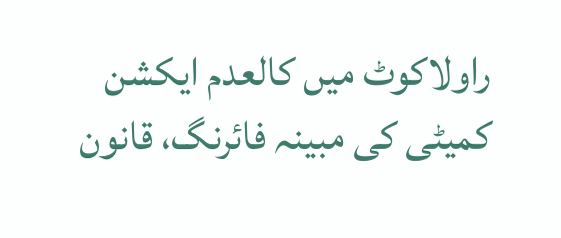راولاکوٹ میں کالعدم ایکشن کمیٹی کی مبینہ فائرنگ، قانون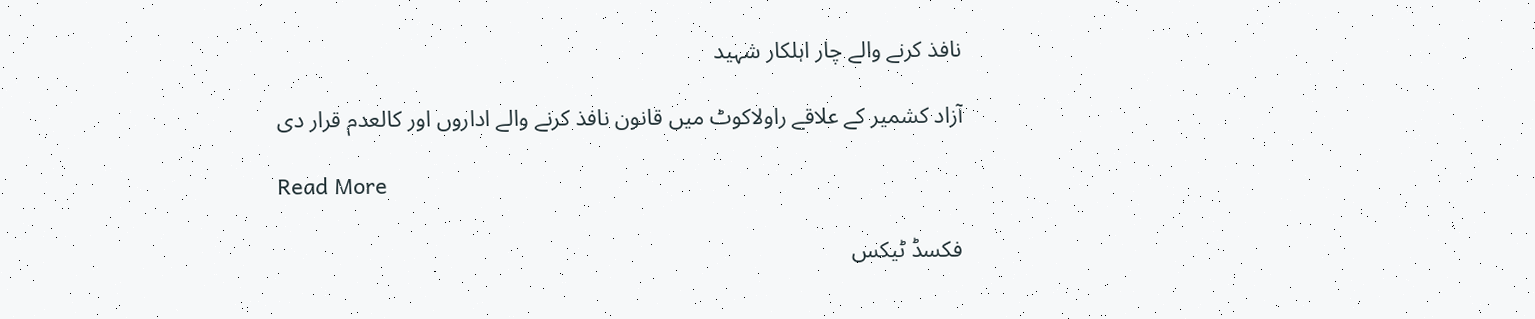نافذ کرنے والے چار اہلکار شہید

آزاد کشمیر کے علاقے راولاکوٹ میں قانون نافذ کرنے والے اداروں اور کالعدم قرار دی

Read More

فکسڈ ٹیکس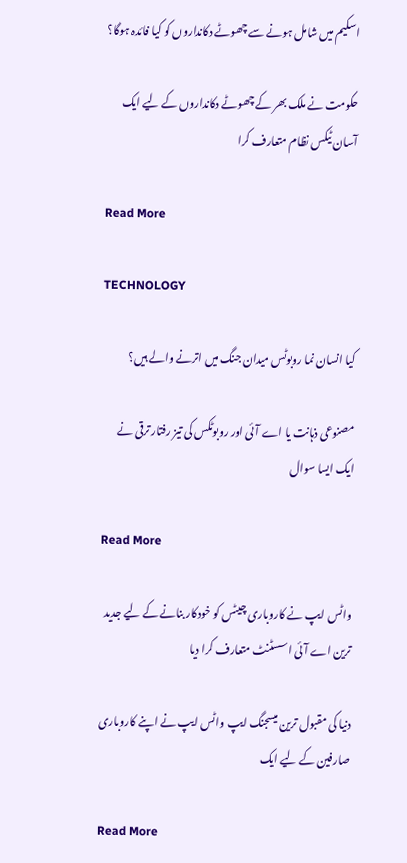اسکیم میں شامل ہونے سے چھوٹے دکانداروں کو کیا فائدہ ہوگا؟

حکومت نے ملک بھر کے چھوٹے دکانداروں کے لیے ایک آسان ٹیکس نظام متعارف کرا

Read More

TECHNOLOGY

کیا انسان نما روبوٹس میدان جنگ میں اترنے والے ہیں؟

مصنوعی ذہانت یا اے آئی اور روبوٹکس کی تیز رفتار ترقی نے ایک ایسا سوال

Read More

واٹس ایپ نے کاروباری چیٹس کو خودکار بنانے کے لیے جدید ترین اے آئی اسسٹنٹ متعارف کرا دیا

دنیا کی مقبول ترین میسجنگ ایپ واٹس ایپ نے اپنے کاروباری صارفین کے لیے ایک

Read More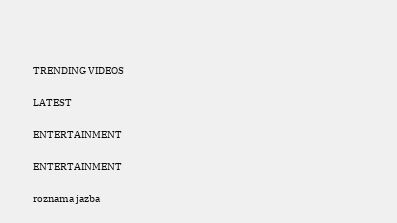TRENDING VIDEOS

LATEST

ENTERTAINMENT

ENTERTAINMENT

roznama jazba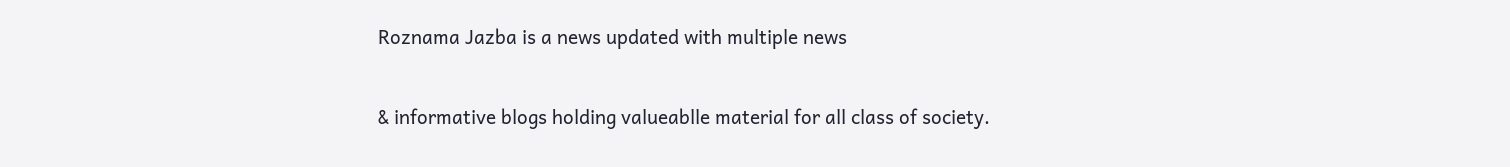Roznama Jazba is a news updated with multiple news

& informative blogs holding valueablle material for all class of society.